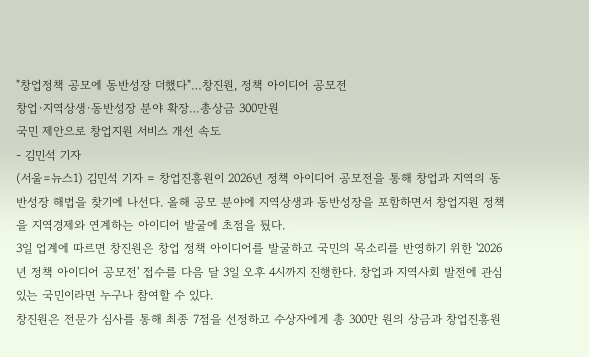"창업정책 공모에 동반성장 더했다"…창진원, 정책 아이디어 공모전
창업·지역상생·동반성장 분야 확장…총상금 300만원
국민 제안으로 창업지원 서비스 개선 속도
- 김민석 기자
(서울=뉴스1) 김민석 기자 = 창업진흥원이 2026년 정책 아이디어 공모전을 통해 창업과 지역의 동반성장 해법을 찾기에 나선다. 올해 공모 분야에 지역상생과 동반성장을 포함하면서 창업지원 정책을 지역경제와 연계하는 아이디어 발굴에 초점을 뒀다.
3일 업계에 따르면 창진원은 창업 정책 아이디어를 발굴하고 국민의 목소리를 반영하기 위한 '2026년 정책 아이디어 공모전' 접수를 다음 달 3일 오후 4시까지 진행한다. 창업과 지역사회 발전에 관심 있는 국민이라면 누구나 참여할 수 있다.
창진원은 전문가 심사를 통해 최종 7점을 선정하고 수상자에게 총 300만 원의 상금과 창업진흥원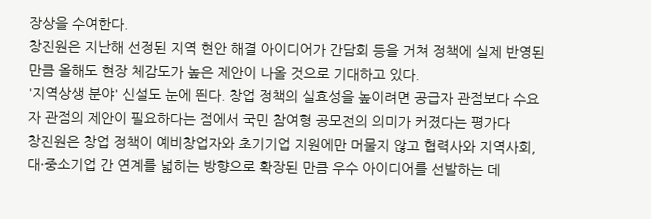장상을 수여한다.
창진원은 지난해 선정된 지역 현안 해결 아이디어가 간담회 등을 거쳐 정책에 실제 반영된 만큼 올해도 현장 체감도가 높은 제안이 나올 것으로 기대하고 있다.
'지역상생 분야' 신설도 눈에 띈다. 창업 정책의 실효성을 높이려면 공급자 관점보다 수요자 관점의 제안이 필요하다는 점에서 국민 참여형 공모전의 의미가 커졌다는 평가다
창진원은 창업 정책이 예비창업자와 초기기업 지원에만 머물지 않고 협력사와 지역사회, 대·중소기업 간 연계를 넓히는 방향으로 확장된 만큼 우수 아이디어를 선발하는 데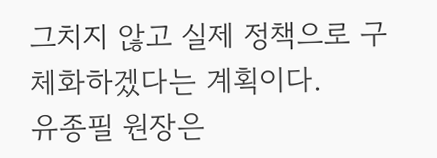그치지 않고 실제 정책으로 구체화하겠다는 계획이다.
유종필 원장은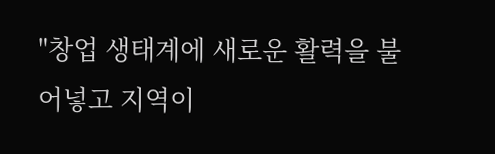"창업 생태계에 새로운 활력을 불어넣고 지역이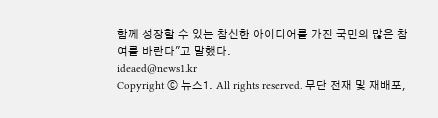함께 성장할 수 있는 참신한 아이디어를 가진 국민의 많은 참여를 바란다"고 말했다.
ideaed@news1.kr
Copyright ⓒ 뉴스1. All rights reserved. 무단 전재 및 재배포,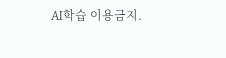AI학습 이용금지.